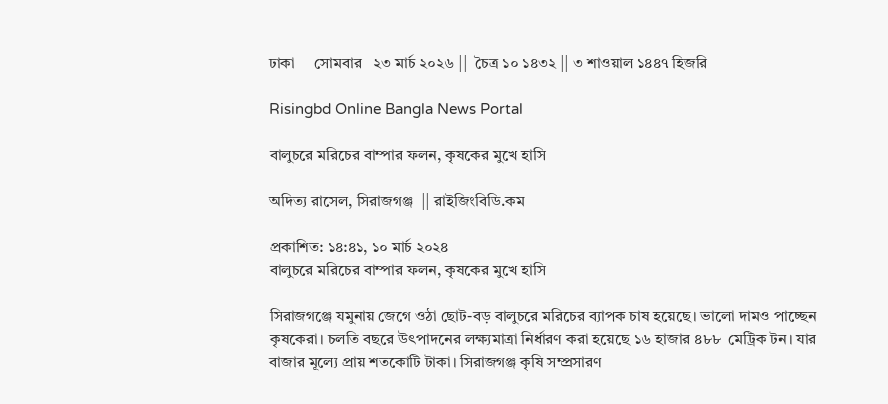ঢাকা     সোমবার   ২৩ মার্চ ২০২৬ ||  চৈত্র ১০ ১৪৩২ || ৩ শাওয়াল ১৪৪৭ হিজরি

Risingbd Online Bangla News Portal

বালুচরে মরিচের বাম্পার ফলন, কৃষকের মুখে হাসি

অদিত্য রাসেল, সিরাজগঞ্জ  || রাইজিংবিডি.কম

প্রকাশিত: ১৪:৪১, ১০ মার্চ ২০২৪
বালুচরে মরিচের বাম্পার ফলন, কৃষকের মুখে হাসি

সিরাজগঞ্জে যমুনায় জেগে ওঠা ছোট-বড় বালুচরে মরিচের ব্যাপক চাষ হয়েছে। ভালো দামও পাচ্ছেন কৃষকেরা। চলতি বছরে উৎপাদনের লক্ষ্যমাত্রা নির্ধারণ করা হয়েছে ১৬ হাজার ৪৮৮  মেট্রিক টন। যার বাজার মূল্যে প্রায় শতকোটি টাকা। সিরাজগঞ্জ কৃষি সম্প্রসারণ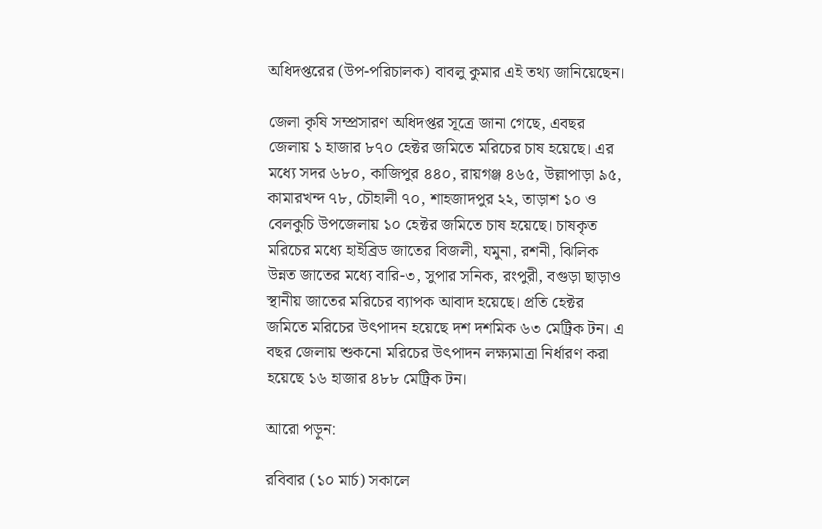অধিদপ্তরের (উপ-পরিচালক) বাবলু কুমার এই তথ্য জানিয়েছেন।

জেলা কৃষি সম্প্রসারণ অধিদপ্তর সূত্রে জানা গেছে, এবছর জেলায় ১ হাজার ৮৭০ হেক্টর জমিতে মরিচের চাষ হয়েছে। এর মধ্যে সদর ৬৮০, কাজিপুর ৪৪০, রায়গঞ্জ ৪৬৫, উল্লাপাড়া ৯৫, কামারখন্দ ৭৮, চৌহালী ৭০, শাহজাদপুর ২২, তাড়াশ ১০ ও বেলকুচি উপজেলায় ১০ হেক্টর জমিতে চাষ হয়েছে। চাষকৃত মরিচের মধ্যে হাইব্রিড জাতের বিজলী, যমুনা, রশনী, ঝিলিক উন্নত জাতের মধ্যে বারি-৩, সুপার সনিক, রংপুরী, বগুড়া ছাড়াও স্থানীয় জাতের মরিচের ব্যাপক আবাদ হয়েছে। প্রতি হেক্টর জমিতে মরিচের উৎপাদন হয়েছে দশ দশমিক ৬৩ মেট্রিক টন। এ বছর জেলায় শুকনো মরিচের উৎপাদন লক্ষ্যমাত্রা নির্ধারণ করা হয়েছে ১৬ হাজার ৪৮৮ মেট্রিক টন।

আরো পড়ুন:

রবিবার (১০ মার্চ) সকালে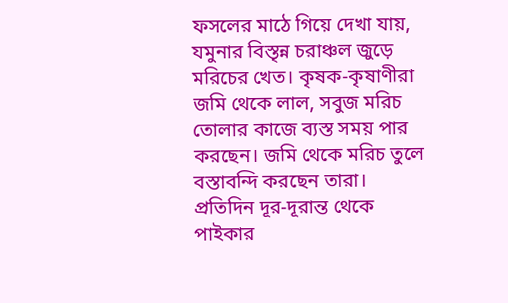ফসলের মাঠে গিয়ে দেখা যায়, যমুনার বিস্তৃন্ন চরাঞ্চল জুড়ে মরিচের খেত। কৃষক-কৃষাণীরা জমি থেকে লাল, সবুজ মরিচ তোলার কাজে ব্যস্ত সময় পার করছেন। জমি থেকে মরিচ তুলে বস্তাবন্দি করছেন তারা। প্রতিদিন দূর-দূরান্ত থেকে পাইকার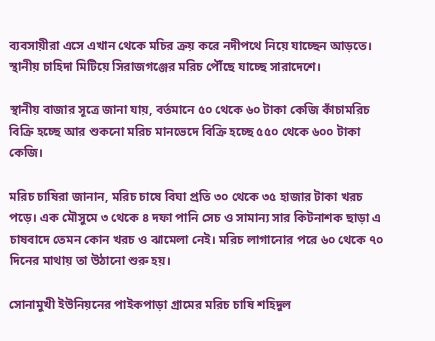ব্যবসায়ীরা এসে এখান থেকে মচির ক্রয় করে নদীপথে নিয়ে যাচ্ছেন আড়তে। স্থানীয় চাহিদা মিটিয়ে সিরাজগঞ্জের মরিচ পৌঁছে যাচ্ছে সারাদেশে।

স্থানীয় বাজার সূত্রে জানা যায়, বর্তমানে ৫০ থেকে ৬০ টাকা কেজি কাঁচামরিচ বিক্রি হচ্ছে আর শুকনো মরিচ মানভেদে বিক্রি হচ্ছে ৫৫০ থেকে ৬০০ টাকা কেজি।

মরিচ চাষিরা জানান, মরিচ চাষে বিঘা প্রতি ৩০ থেকে ৩৫ হাজার টাকা খরচ পড়ে। এক মৌসুমে ৩ থেকে ৪ দফা পানি সেচ ও সামান্য সার কিটনাশক ছাড়া এ চাষবাদে তেমন কোন খরচ ও ঝামেলা নেই। মরিচ লাগানোর পরে ৬০ থেকে ৭০ দিনের মাথায় তা উঠানো শুরু হয়।

সোনামুখী ইউনিয়নের পাইকপাড়া গ্রামের মরিচ চাষি শহিদুল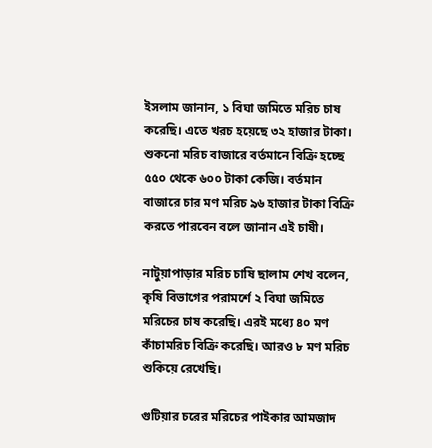ইসলাম জানান, ১ বিঘা জমিতে মরিচ চাষ করেছি। এতে খরচ হয়েছে ৩২ হাজার টাকা। শুকনো মরিচ বাজারে বর্তমানে বিক্রি হচ্ছে ৫৫০ থেকে ৬০০ টাকা কেজি। বর্তমান বাজারে চার মণ মরিচ ৯৬ হাজার টাকা বিক্রি করতে পারবেন বলে জানান এই চাষী।

নাটুয়াপাড়ার মরিচ চাষি ছালাম শেখ বলেন, কৃষি বিভাগের পরামর্শে ২ বিঘা জমিতে মরিচের চাষ করেছি। এরই মধ্যে ৪০ মণ কাঁচামরিচ বিক্রি করেছি। আরও ৮ মণ মরিচ শুকিয়ে রেখেছি।

গুটিয়ার চরের মরিচের পাইকার আমজাদ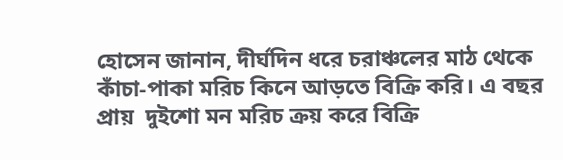হোসেন জানান, দীর্ঘদিন ধরে চরাঞ্চলের মাঠ থেকে কাঁচা-পাকা মরিচ কিনে আড়তে বিক্রি করি। এ বছর প্রায়  দুইশো মন মরিচ ক্রয় করে বিক্রি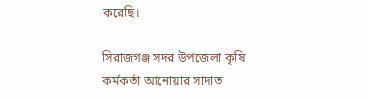করেছি।

সিরাজগঞ্জ সদর উপজেলা কৃষি কর্মকর্তা আনোয়ার সাদাত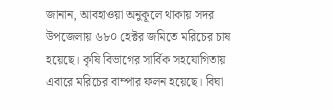জানান, আবহাওয়া অনুকূলে থাকায় সদর উপজেলায় ৬৮০ হেক্টর জমিতে মরিচের চাষ হয়েছে। কৃষি বিভাগের সার্বিক সহযোগিতায় এবারে মরিচের বাম্পার ফলন হয়েছে। বিঘা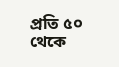প্রতি ৫০ থেকে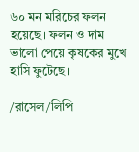৬০ মন মরিচের ফলন হয়েছে। ফলন ও দাম ভালো পেয়ে কৃষকের মুখে হাসি ফুটেছে।

/রাসেল/লিপি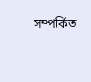সম্পর্কিত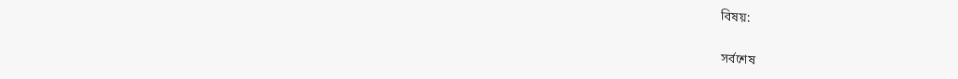বিষয়:

সর্বশেষ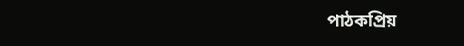পাঠকপ্রিয়